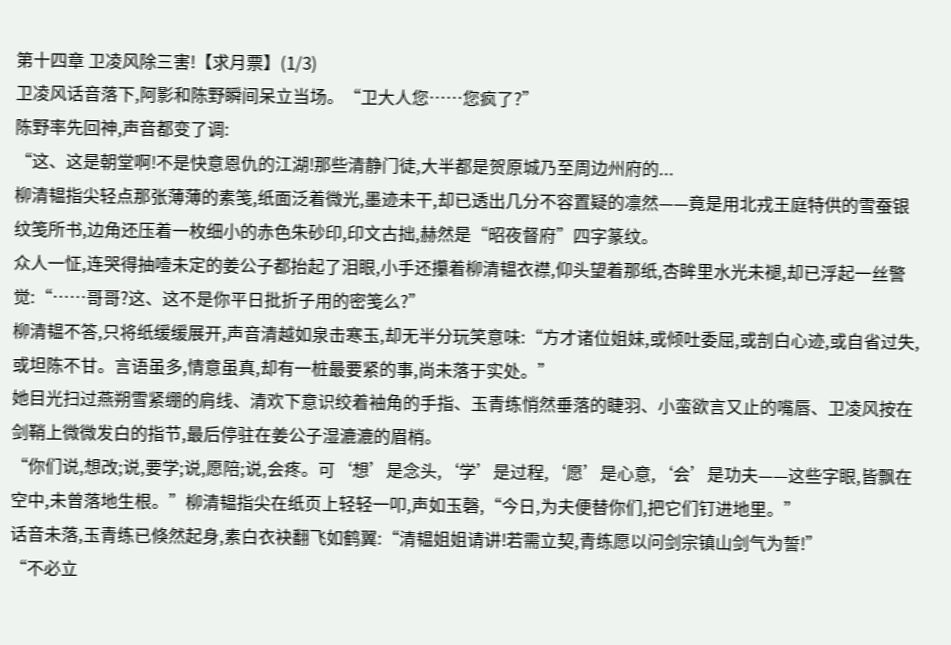第十四章 卫凌风除三害!【求月票】(1/3)
卫凌风话音落下,阿影和陈野瞬间呆立当场。“卫大人您……您疯了?”
陈野率先回神,声音都变了调:
“这、这是朝堂啊!不是快意恩仇的江湖!那些清静门徒,大半都是贺原城乃至周边州府的...
柳清韫指尖轻点那张薄薄的素笺,纸面泛着微光,墨迹未干,却已透出几分不容置疑的凛然——竟是用北戎王庭特供的雪蚕银纹笺所书,边角还压着一枚细小的赤色朱砂印,印文古拙,赫然是“昭夜督府”四字篆纹。
众人一怔,连哭得抽噎未定的姜公子都抬起了泪眼,小手还攥着柳清韫衣襟,仰头望着那纸,杏眸里水光未褪,却已浮起一丝警觉:“……哥哥?这、这不是你平日批折子用的密笺么?”
柳清韫不答,只将纸缓缓展开,声音清越如泉击寒玉,却无半分玩笑意味:“方才诸位姐妹,或倾吐委屈,或剖白心迹,或自省过失,或坦陈不甘。言语虽多,情意虽真,却有一桩最要紧的事,尚未落于实处。”
她目光扫过燕朔雪紧绷的肩线、清欢下意识绞着袖角的手指、玉青练悄然垂落的睫羽、小蛮欲言又止的嘴唇、卫凌风按在剑鞘上微微发白的指节,最后停驻在姜公子湿漉漉的眉梢。
“你们说,想改;说,要学;说,愿陪;说,会疼。可‘想’是念头,‘学’是过程,‘愿’是心意,‘会’是功夫——这些字眼,皆飘在空中,未曾落地生根。”柳清韫指尖在纸页上轻轻一叩,声如玉磬,“今日,为夫便替你们,把它们钉进地里。”
话音未落,玉青练已倏然起身,素白衣袂翻飞如鹤翼:“清韫姐姐请讲!若需立契,青练愿以问剑宗镇山剑气为誓!”
“不必立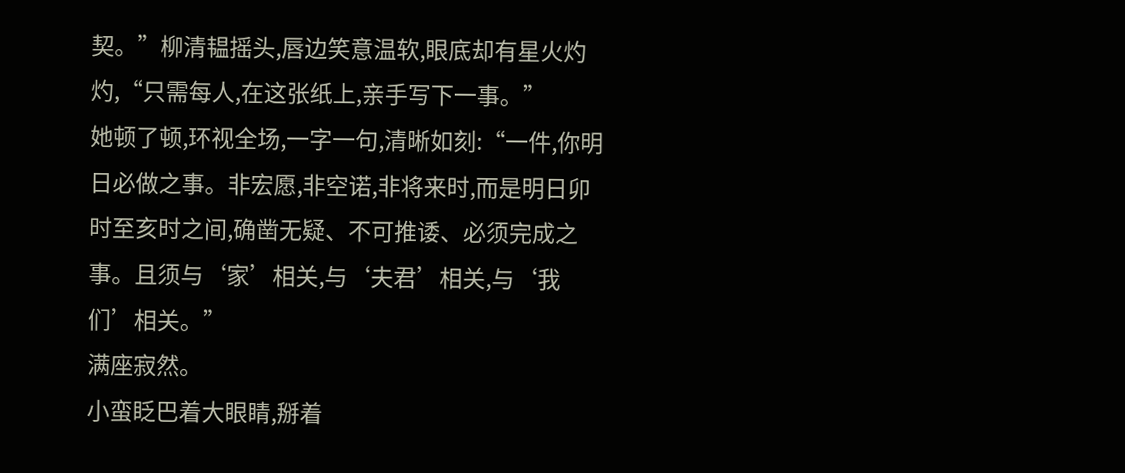契。”柳清韫摇头,唇边笑意温软,眼底却有星火灼灼,“只需每人,在这张纸上,亲手写下一事。”
她顿了顿,环视全场,一字一句,清晰如刻:“一件,你明日必做之事。非宏愿,非空诺,非将来时,而是明日卯时至亥时之间,确凿无疑、不可推诿、必须完成之事。且须与‘家’相关,与‘夫君’相关,与‘我们’相关。”
满座寂然。
小蛮眨巴着大眼睛,掰着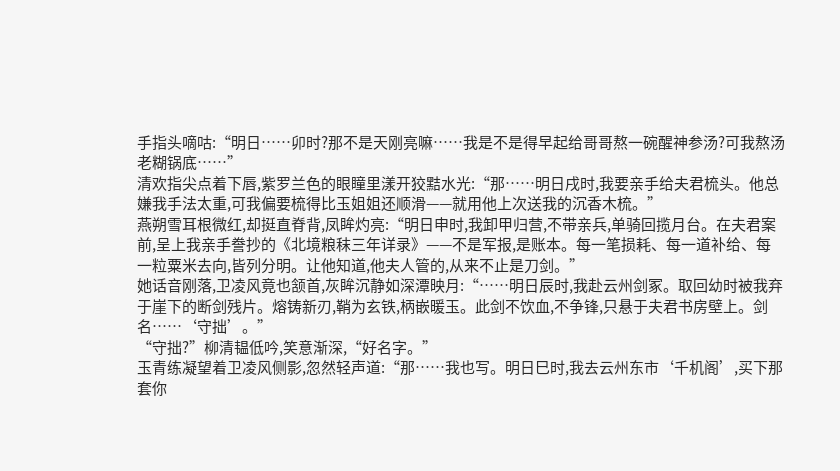手指头嘀咕:“明日……卯时?那不是天刚亮嘛……我是不是得早起给哥哥熬一碗醒神参汤?可我熬汤老糊锅底……”
清欢指尖点着下唇,紫罗兰色的眼瞳里漾开狡黠水光:“那……明日戌时,我要亲手给夫君梳头。他总嫌我手法太重,可我偏要梳得比玉姐姐还顺滑——就用他上次送我的沉香木梳。”
燕朔雪耳根微红,却挺直脊背,凤眸灼亮:“明日申时,我卸甲归营,不带亲兵,单骑回揽月台。在夫君案前,呈上我亲手誊抄的《北境粮秣三年详录》——不是军报,是账本。每一笔损耗、每一道补给、每一粒粟米去向,皆列分明。让他知道,他夫人管的,从来不止是刀剑。”
她话音刚落,卫凌风竟也颔首,灰眸沉静如深潭映月:“……明日辰时,我赴云州剑冢。取回幼时被我弃于崖下的断剑残片。熔铸新刃,鞘为玄铁,柄嵌暖玉。此剑不饮血,不争锋,只悬于夫君书房壁上。剑名……‘守拙’。”
“守拙?”柳清韫低吟,笑意渐深,“好名字。”
玉青练凝望着卫凌风侧影,忽然轻声道:“那……我也写。明日巳时,我去云州东市‘千机阁’,买下那套你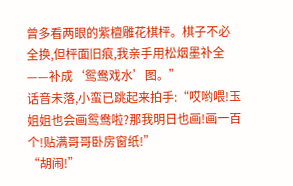曾多看两眼的紫檀雕花棋枰。棋子不必全换,但枰面旧痕,我亲手用松烟墨补全——补成‘鸳鸯戏水’图。”
话音未落,小蛮已跳起来拍手:“哎哟喂!玉姐姐也会画鸳鸯啦?那我明日也画!画一百个!贴满哥哥卧房窗纸!”
“胡闹!”